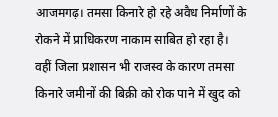आजमगढ़। तमसा किनारे हो रहे अवैध निर्माणों के रोकने में प्राधिकरण नाकाम साबित हो रहा है। वहीं जिला प्रशासन भी राजस्व के कारण तमसा किनारे जमीनों की बिक्री को रोक पाने में खुद को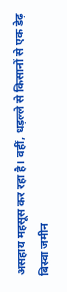असहाय महसूस कर रहा है। वहीं, धड़ल्ले से किसानों से एक डेढ़ बिस्वा जमीन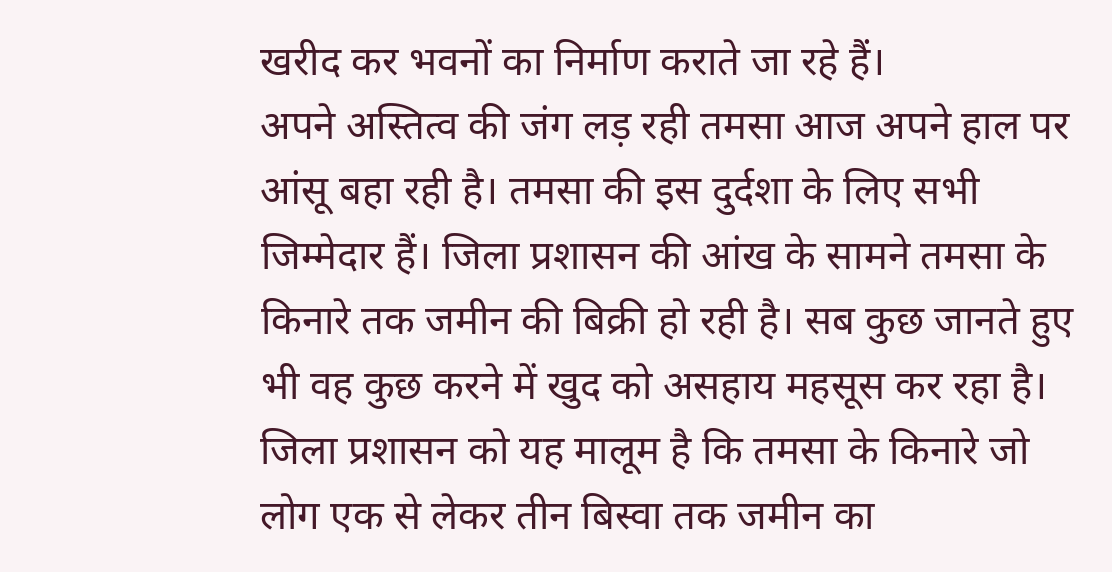खरीद कर भवनों का निर्माण कराते जा रहे हैं।
अपने अस्तित्व की जंग लड़ रही तमसा आज अपने हाल पर आंसू बहा रही है। तमसा की इस दुर्दशा के लिए सभी जिम्मेदार हैं। जिला प्रशासन की आंख के सामने तमसा के किनारे तक जमीन की बिक्री हो रही है। सब कुछ जानते हुए भी वह कुछ करने में खुद को असहाय महसूस कर रहा है। जिला प्रशासन को यह मालूम है कि तमसा के किनारे जो लोग एक से लेकर तीन बिस्वा तक जमीन का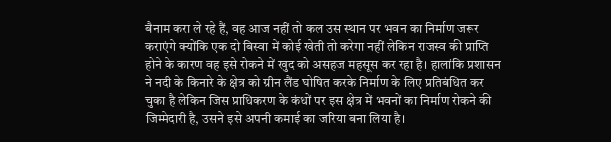बैनाम करा ले रहे हैं, वह आज नहीं तो कल उस स्थान पर भवन का निर्माण जरूर कराएंगे क्योंकि एक दो बिस्वा में कोई खेती तो करेगा नहीं लेकिन राजस्व की प्राप्ति होने के कारण वह इसे रोकने में खुद को असहज महसूस कर रहा है। हालांकि प्रशासन ने नदी के किनारे के क्षेत्र को ग्रीन लैंड घोषित करके निर्माण के लिए प्रतिबंधित कर चुका है लेकिन जिस प्राधिकरण के कंधों पर इस क्षेत्र में भवनों का निर्माण रोकने की जिम्मेदारी है, उसने इसे अपनी कमाई का जरिया बना लिया है।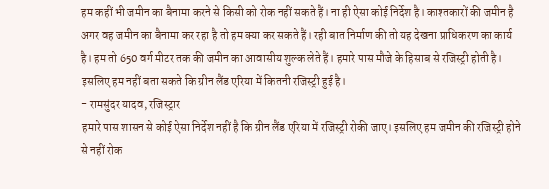हम कहीं भी जमीन का बैनामा करने से किसी को रोक नहीं सकते हैं। ना ही ऐसा कोई निर्देश है। काश्तकारों की जमीन है अगर वह जमीन का बैनामा कर रहा है तो हम क्या कर सकते हैं। रही बात निर्माण की तो यह देखना प्राधिकरण का कार्य है। हम तो 650 वर्ग मीटर तक की जमीन का आवासीय शुल्क लेते हैं। हमारे पास मौजे के हिसाब से रजिस्ट्री होती है। इसलिए हम नहीं बता सकते कि ग्रीन लैंड एरिया में कितनी रजिस्ट्री हुई है।
- रामसुंदर यादव, रजिस्ट्रार
हमारे पास शासन से कोई ऐसा निर्देश नहीं है कि ग्रीन लैंड एरिया में रजिस्ट्री रोकी जाए। इसलिए हम जमीन की रजिस्ट्री होने से नहीं रोक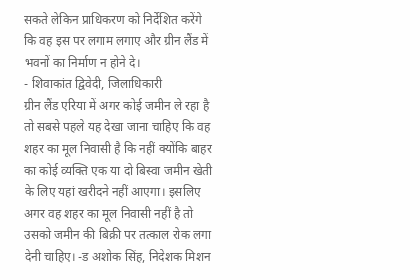सकते लेकिन प्राधिकरण को निर्देशित करेंगे कि वह इस पर लगाम लगाए और ग्रीन लैंड में भवनों का निर्माण न होने दे।
- शिवाकांत द्विवेदी, जिलाधिकारी
ग्रीन लैंड एरिया में अगर कोई जमीन ले रहा है तो सबसे पहले यह देखा जाना चाहिए कि वह शहर का मूल निवासी है कि नहीं क्योंकि बाहर का कोई व्यक्ति एक या दो बिस्वा जमीन खेती के लिए यहां खरीदने नहीं आएगा। इसलिए अगर वह शहर का मूल निवासी नहीं है तो उसको जमीन की बिक्री पर तत्काल रोक लगा देनी चाहिए। -ड अशोक सिंह, निदेशक मिशन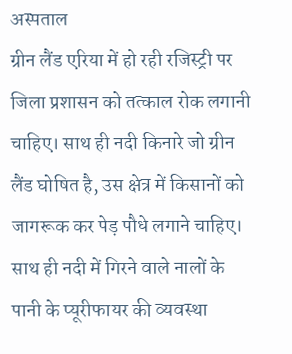अस्पताल
ग्रीन लैंड एरिया में हो रही रजिस्ट्री पर जिला प्रशासन को तत्काल रोक लगानी चाहिए। साथ ही नदी किनारे जो ग्रीन लैंड घोषित है, उस क्षेत्र में किसानों को जागरूक कर पेड़ पौधे लगाने चाहिए। साथ ही नदी में गिरने वाले नालों के पानी के प्यूरीफायर की व्यवस्था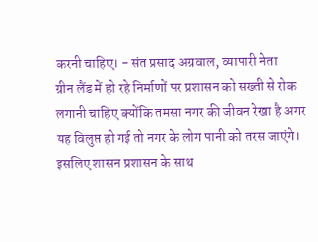करनी चाहिए। - संत प्रसाद अग्रवाल, व्यापारी नेता
ग्रीन लैंड में हो रहे निर्माणों पर प्रशासन को सख्ती से रोक लगानी चाहिए क्योंकि तमसा नगर की जीवन रेखा है अगर यह विलुप्त हो गई तो नगर के लोग पानी को तरस जाएंगे। इसलिए शासन प्रशासन के साथ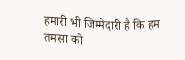हमारी भी जिम्मेदारी है कि हम तमसा को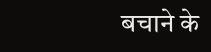बचाने के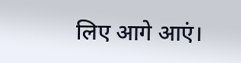लिए आगे आएं।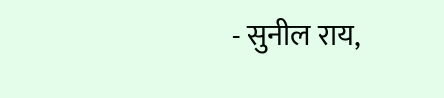- सुनील राय,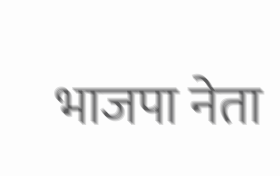भाजपा नेता